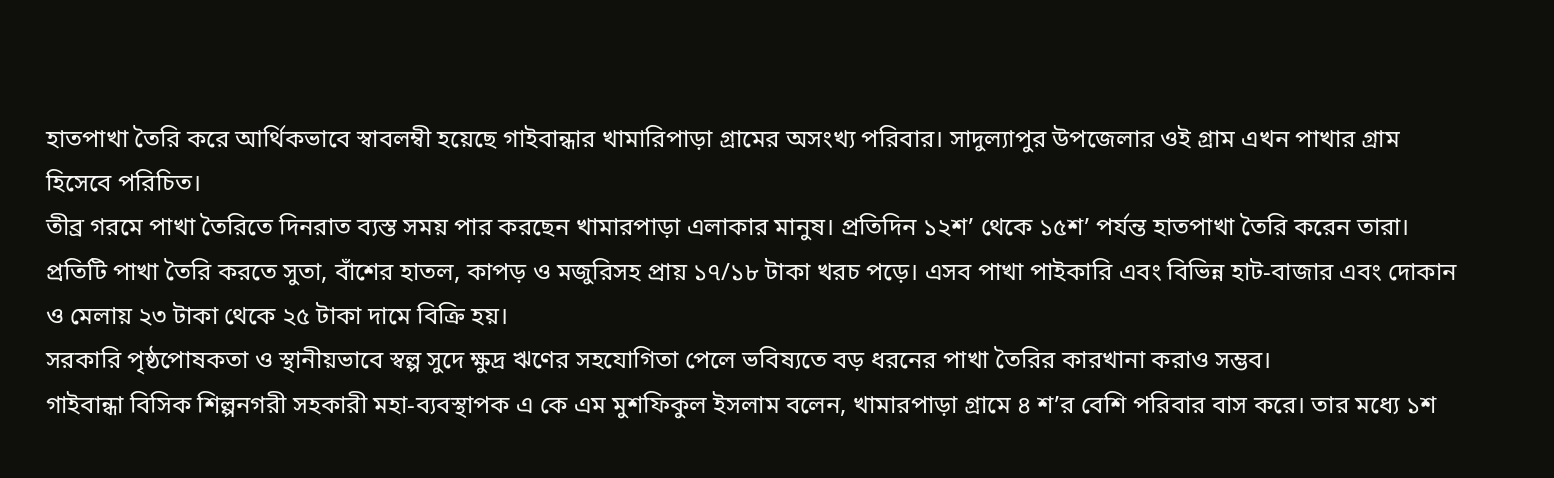হাতপাখা তৈরি করে আর্থিকভাবে স্বাবলম্বী হয়েছে গাইবান্ধার খামারিপাড়া গ্রামের অসংখ্য পরিবার। সাদুল্যাপুর উপজেলার ওই গ্রাম এখন পাখার গ্রাম হিসেবে পরিচিত।
তীব্র গরমে পাখা তৈরিতে দিনরাত ব্যস্ত সময় পার করছেন খামারপাড়া এলাকার মানুষ। প্রতিদিন ১২শ’ থেকে ১৫শ’ পর্যন্ত হাতপাখা তৈরি করেন তারা। প্রতিটি পাখা তৈরি করতে সুতা, বাঁশের হাতল, কাপড় ও মজুরিসহ প্রায় ১৭/১৮ টাকা খরচ পড়ে। এসব পাখা পাইকারি এবং বিভিন্ন হাট-বাজার এবং দোকান ও মেলায় ২৩ টাকা থেকে ২৫ টাকা দামে বিক্রি হয়।
সরকারি পৃষ্ঠপোষকতা ও স্থানীয়ভাবে স্বল্প সুদে ক্ষুদ্র ঋণের সহযোগিতা পেলে ভবিষ্যতে বড় ধরনের পাখা তৈরির কারখানা করাও সম্ভব।
গাইবান্ধা বিসিক শিল্পনগরী সহকারী মহা-ব্যবস্থাপক এ কে এম মুশফিকুল ইসলাম বলেন, খামারপাড়া গ্রামে ৪ শ’র বেশি পরিবার বাস করে। তার মধ্যে ১শ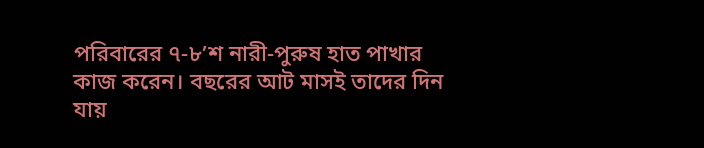পরিবারের ৭-৮’শ নারী-পুরুষ হাত পাখার কাজ করেন। বছরের আট মাসই তাদের দিন যায়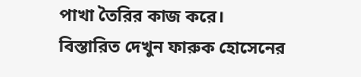পাখা তৈরির কাজ করে।
বিস্তারিত দেখুন ফারুক হোসেনের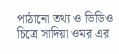পাঠানো তথ্য ও ভিডিও চিত্রে সাদিয়া ওমর এর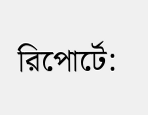রিপোর্টে: